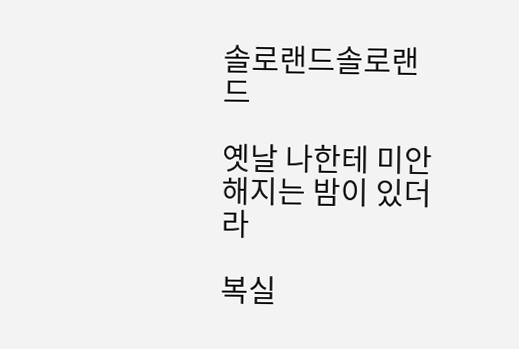솔로랜드솔로랜드

옛날 나한테 미안해지는 밤이 있더라

복실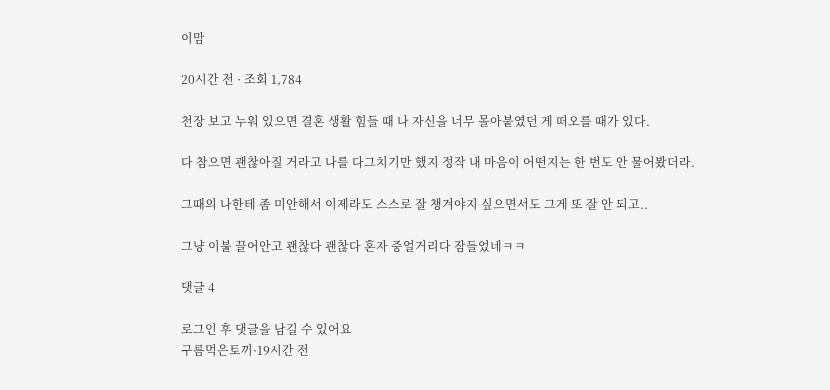이맘

20시간 전 · 조회 1,784

천장 보고 누워 있으면 결혼 생활 힘들 때 나 자신을 너무 몰아붙였던 게 떠오를 때가 있다.

다 참으면 괜찮아질 거라고 나를 다그치기만 했지 정작 내 마음이 어떤지는 한 번도 안 물어봤더라.

그때의 나한테 좀 미안해서 이제라도 스스로 잘 챙겨야지 싶으면서도 그게 또 잘 안 되고..

그냥 이불 끌어안고 괜찮다 괜찮다 혼자 중얼거리다 잠들었네ㅋㅋ

댓글 4

로그인 후 댓글을 남길 수 있어요
구름먹은토끼·19시간 전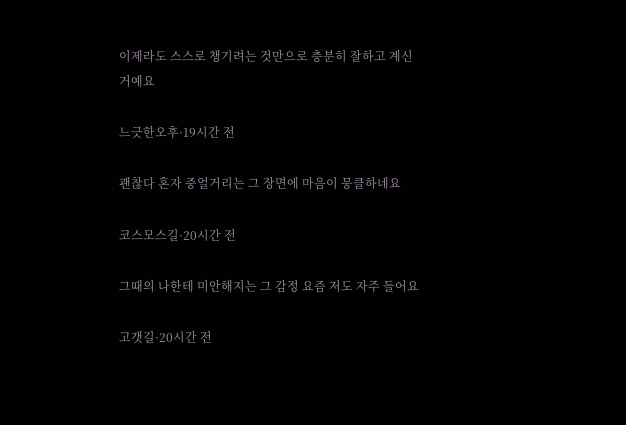이제라도 스스로 챙기려는 것만으로 충분히 잘하고 계신 거예요

느긋한오후·19시간 전

괜찮다 혼자 중얼거리는 그 장면에 마음이 뭉클하네요

코스모스길·20시간 전

그때의 나한테 미안해지는 그 감정 요즘 저도 자주 들어요

고갯길·20시간 전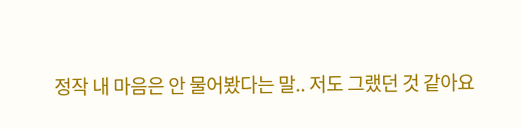정작 내 마음은 안 물어봤다는 말.. 저도 그랬던 것 같아요